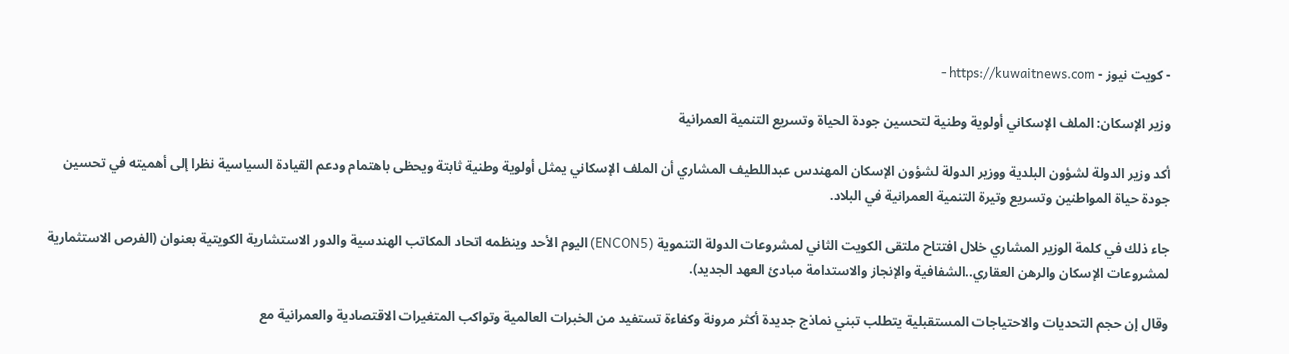- كويت نيوز - https://kuwaitnews.com -

وزير الإسكان: الملف الإسكاني أولوية وطنية لتحسين جودة الحياة وتسريع التنمية العمرانية

أكد وزير الدولة لشؤون البلدية ووزير الدولة لشؤون الإسكان المهندس عبداللطيف المشاري أن الملف الإسكاني يمثل أولوية وطنية ثابتة ويحظى باهتمام ودعم القيادة السياسية نظرا إلى أهميته في تحسين جودة حياة المواطنين وتسريع وتيرة التنمية العمرانية في البلاد.

جاء ذلك في كلمة الوزير المشاري خلال افتتاح ملتقى الكويت الثاني لمشروعات الدولة التنموية (ENCON5) اليوم الأحد وينظمه اتحاد المكاتب الهندسية والدور الاستشارية الكويتية بعنوان (الفرص الاستثمارية لمشروعات الإسكان والرهن العقاري..الشفافية والإنجاز والاستدامة مبادئ العهد الجديد).

وقال إن حجم التحديات والاحتياجات المستقبلية يتطلب تبني نماذج جديدة أكثر مرونة وكفاءة تستفيد من الخبرات العالمية وتواكب المتغيرات الاقتصادية والعمرانية مع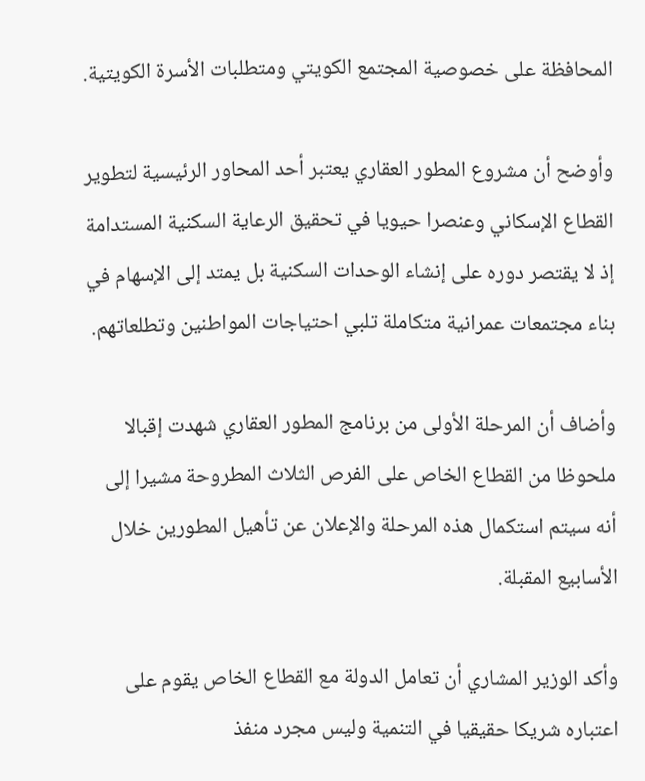المحافظة على خصوصية المجتمع الكويتي ومتطلبات الأسرة الكويتية.

وأوضح أن مشروع المطور العقاري يعتبر أحد المحاور الرئيسية لتطوير القطاع الإسكاني وعنصرا حيويا في تحقيق الرعاية السكنية المستدامة إذ لا يقتصر دوره على إنشاء الوحدات السكنية بل يمتد إلى الإسهام في بناء مجتمعات عمرانية متكاملة تلبي احتياجات المواطنين وتطلعاتهم.

وأضاف أن المرحلة الأولى من برنامج المطور العقاري شهدت إقبالا ملحوظا من القطاع الخاص على الفرص الثلاث المطروحة مشيرا إلى أنه سيتم استكمال هذه المرحلة والإعلان عن تأهيل المطورين خلال الأسابيع المقبلة.

وأكد الوزير المشاري أن تعامل الدولة مع القطاع الخاص يقوم على اعتباره شريكا حقيقيا في التنمية وليس مجرد منفذ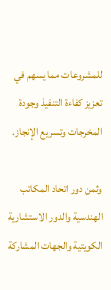للمشروعات مما يسهم في تعزيز كفاءة التنفيذ وجودة المخرجات وتسريع الإنجاز.

وثمن دور اتحاد المكاتب الهندسية والدور الاستشارية الكويتية والجهات المشاركة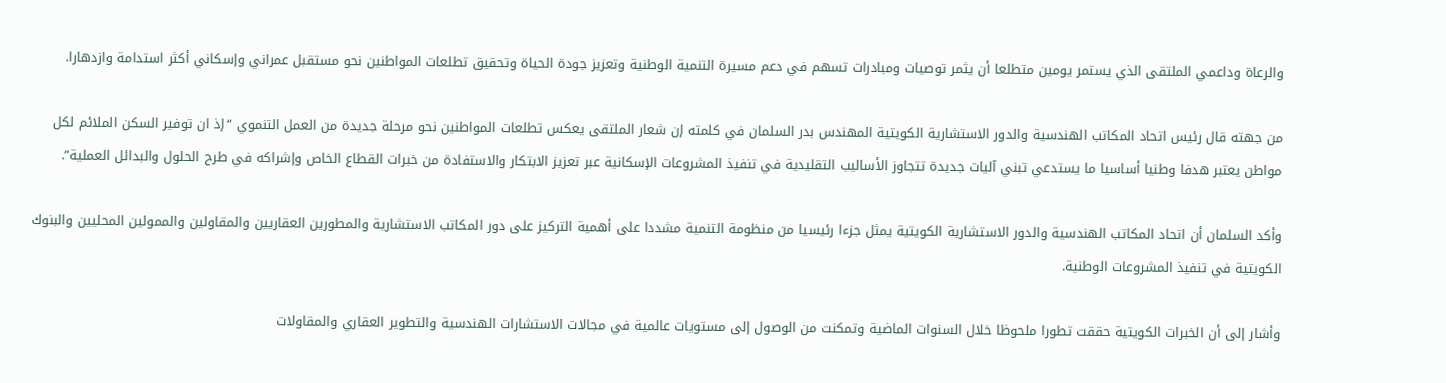والرعاة وداعمي الملتقى الذي يستمر يومين متطلعا أن يثمر توصيات ومبادرات تسهم في دعم مسيرة التنمية الوطنية وتعزيز جودة الحياة وتحقيق تطلعات المواطنين نحو مستقبل عمراني وإسكاني أكثر استدامة وازدهارا.

من جهته قال رئيس اتحاد المكاتب الهندسية والدور الاستشارية الكويتية المهندس بدر السلمان في كلمته إن شعار الملتقى يعكس تطلعات المواطنين نحو مرحلة جديدة من العمل التنموي “إذ ان توفير السكن الملائم لكل مواطن يعتبر هدفا وطنيا أساسيا ما يستدعي تبني آليات جديدة تتجاوز الأساليب التقليدية في تنفيذ المشروعات الإسكانية عبر تعزيز الابتكار والاستفادة من خبرات القطاع الخاص وإشراكه في طرح الحلول والبدائل العملية”.

وأكد السلمان أن اتحاد المكاتب الهندسية والدور الاستشارية الكويتية يمثل جزءا رئيسيا من منظومة التنمية مشددا على أهمية التركيز على دور المكاتب الاستشارية والمطورين العقاريين والمقاولين والممولين المحليين والبنوك الكويتية في تنفيذ المشروعات الوطنية.

وأشار إلى أن الخبرات الكويتية حققت تطورا ملحوظا خلال السنوات الماضية وتمكنت من الوصول إلى مستويات عالمية في مجالات الاستشارات الهندسية والتطوير العقاري والمقاولات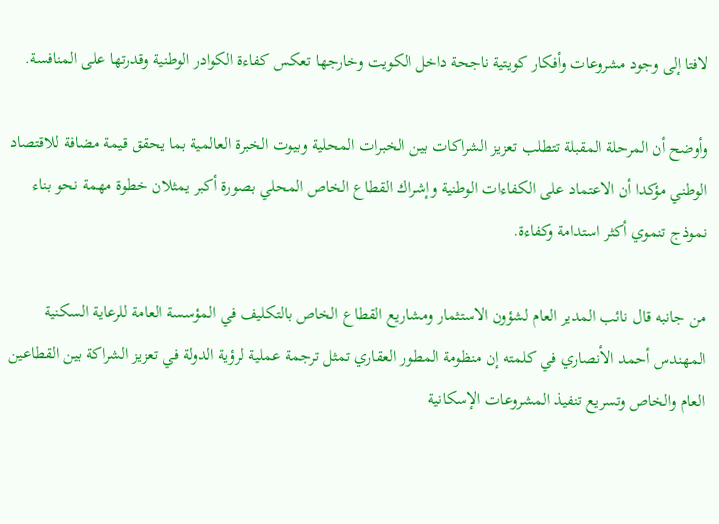لافتا إلى وجود مشروعات وأفكار كويتية ناجحة داخل الكويت وخارجها تعكس كفاءة الكوادر الوطنية وقدرتها على المنافسة.

وأوضح أن المرحلة المقبلة تتطلب تعزيز الشراكات بين الخبرات المحلية وبيوت الخبرة العالمية بما يحقق قيمة مضافة للاقتصاد الوطني مؤكدا أن الاعتماد على الكفاءات الوطنية وإشراك القطاع الخاص المحلي بصورة أكبر يمثلان خطوة مهمة نحو بناء نموذج تنموي أكثر استدامة وكفاءة.

من جانبه قال نائب المدير العام لشؤون الاستثمار ومشاريع القطاع الخاص بالتكليف في المؤسسة العامة للرعاية السكنية المهندس أحمد الأنصاري في كلمته إن منظومة المطور العقاري تمثل ترجمة عملية لرؤية الدولة في تعزيز الشراكة بين القطاعين العام والخاص وتسريع تنفيذ المشروعات الإسكانية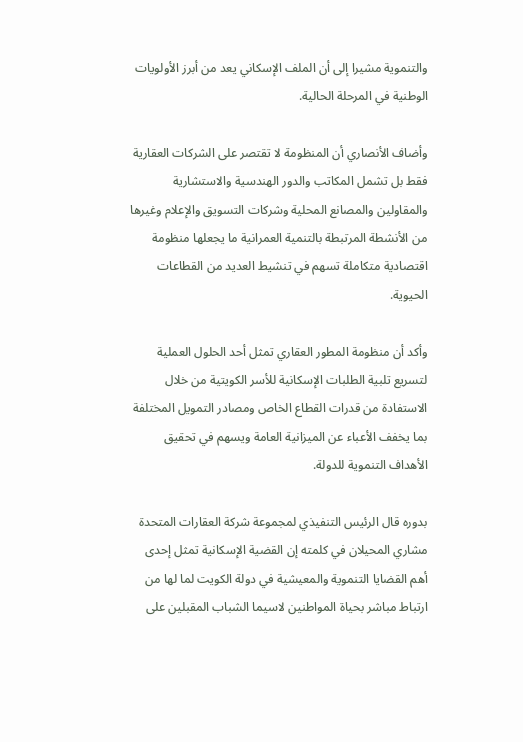والتنموية مشيرا إلى أن الملف الإسكاني يعد من أبرز الأولويات الوطنية في المرحلة الحالية.

وأضاف الأنصاري أن المنظومة لا تقتصر على الشركات العقارية فقط بل تشمل المكاتب والدور الهندسية والاستشارية والمقاولين والمصانع المحلية وشركات التسويق والإعلام وغيرها من الأنشطة المرتبطة بالتنمية العمرانية ما يجعلها منظومة اقتصادية متكاملة تسهم في تنشيط العديد من القطاعات الحيوية.

وأكد أن منظومة المطور العقاري تمثل أحد الحلول العملية لتسريع تلبية الطلبات الإسكانية للأسر الكويتية من خلال الاستفادة من قدرات القطاع الخاص ومصادر التمويل المختلفة بما يخفف الأعباء عن الميزانية العامة ويسهم في تحقيق الأهداف التنموية للدولة.

بدوره قال الرئيس التنفيذي لمجموعة شركة العقارات المتحدة مشاري المحيلان في كلمته إن القضية الإسكانية تمثل إحدى أهم القضايا التنموية والمعيشية في دولة الكويت لما لها من ارتباط مباشر بحياة المواطنين لاسيما الشباب المقبلين على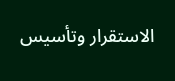الاستقرار وتأسيس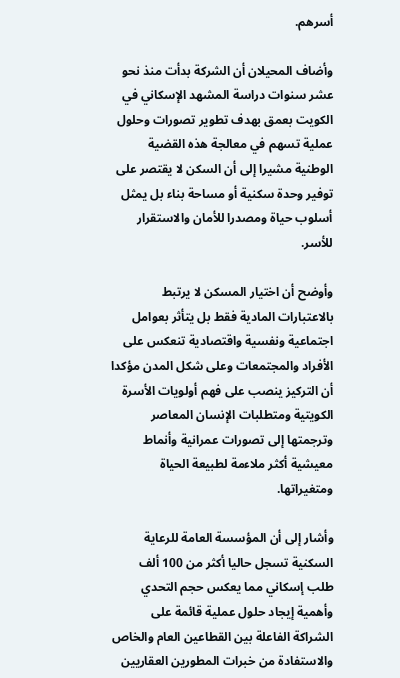أسرهم.

وأضاف المحيلان أن الشركة بدأت منذ نحو عشر سنوات دراسة المشهد الإسكاني في الكويت بعمق بهدف تطوير تصورات وحلول عملية تسهم في معالجة هذه القضية الوطنية مشيرا إلى أن السكن لا يقتصر على توفير وحدة سكنية أو مساحة بناء بل يمثل أسلوب حياة ومصدرا للأمان والاستقرار للأسر.

وأوضح أن اختيار المسكن لا يرتبط بالاعتبارات المادية فقط بل يتأثر بعوامل اجتماعية ونفسية واقتصادية تنعكس على الأفراد والمجتمعات وعلى شكل المدن مؤكدا أن التركيز ينصب على فهم أولويات الأسرة الكويتية ومتطلبات الإنسان المعاصر وترجمتها إلى تصورات عمرانية وأنماط معيشية أكثر ملاءمة لطبيعة الحياة ومتغيراتها.

وأشار إلى أن المؤسسة العامة للرعاية السكنية تسجل حاليا أكثر من 100 ألف طلب إسكاني مما يعكس حجم التحدي وأهمية إيجاد حلول عملية قائمة على الشراكة الفاعلة بين القطاعين العام والخاص والاستفادة من خبرات المطورين العقاريين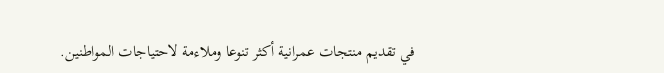في تقديم منتجات عمرانية أكثر تنوعا وملاءمة لاحتياجات المواطنين.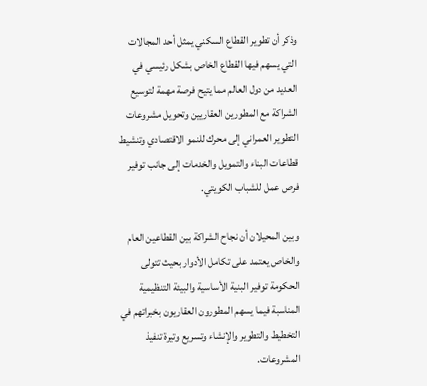وذكر أن تطوير القطاع السكني يمثل أحد المجالات التي يسهم فيها القطاع الخاص بشكل رئيسي في العديد من دول العالم مما يتيح فرصة مهمة لتوسيع الشراكة مع المطورين العقاريين وتحويل مشروعات التطوير العمراني إلى محرك للنمو الاقتصادي وتنشيط قطاعات البناء والتمويل والخدمات إلى جانب توفير فرص عمل للشباب الكويتي.

وبين المحيلان أن نجاح الشراكة بين القطاعين العام والخاص يعتمد على تكامل الأدوار بحيث تتولى الحكومة توفير البنية الأساسية والبيئة التنظيمية المناسبة فيما يسهم المطورون العقاريون بخبراتهم في التخطيط والتطوير والإنشاء وتسريع وتيرة تنفيذ المشروعات.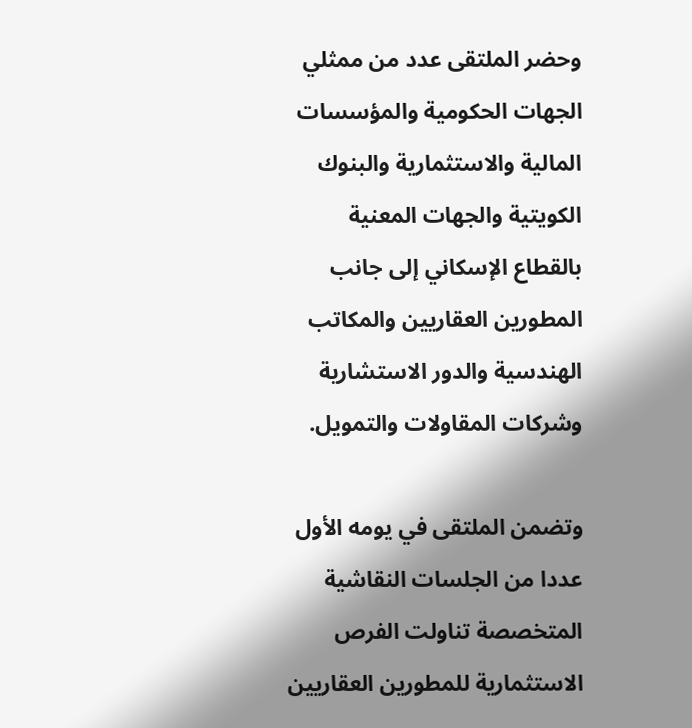وحضر الملتقى عدد من ممثلي الجهات الحكومية والمؤسسات المالية والاستثمارية والبنوك الكويتية والجهات المعنية بالقطاع الإسكاني إلى جانب المطورين العقاريين والمكاتب الهندسية والدور الاستشارية وشركات المقاولات والتمويل.

وتضمن الملتقى في يومه الأول عددا من الجلسات النقاشية المتخصصة تناولت الفرص الاستثمارية للمطورين العقاريين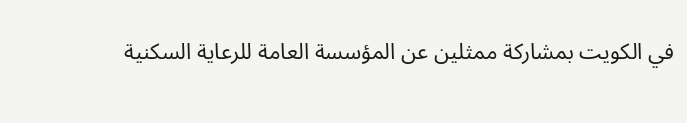في الكويت بمشاركة ممثلين عن المؤسسة العامة للرعاية السكنية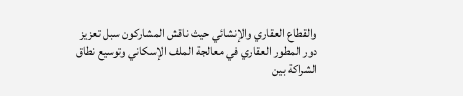والقطاع العقاري والإنشائي حيث ناقش المشاركون سبل تعزيز دور المطور العقاري في معالجة الملف الإسكاني وتوسيع نطاق الشراكة بين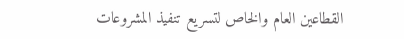القطاعين العام والخاص لتسريع تنفيذ المشروعات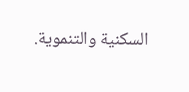السكنية والتنموية.